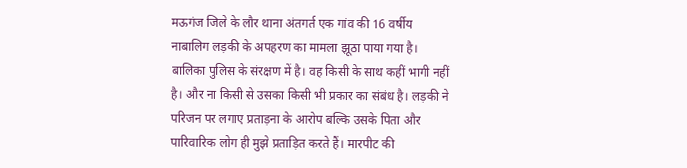मऊगंज जिले के लौर थाना अंतगर्त एक गांव की 16 वर्षीय नाबालिग लड़की के अपहरण का मामला झूठा पाया गया है। बालिका पुलिस के संरक्षण में है। वह किसी के साथ कहीं भागी नहीं है। और ना किसी से उसका किसी भी प्रकार का संबंध है। लड़की ने परिजन पर लगाए प्रताड़ना के आरोप बल्कि उसके पिता और पारिवारिक लोग ही मुझे प्रताड़ित करते हैं। मारपीट की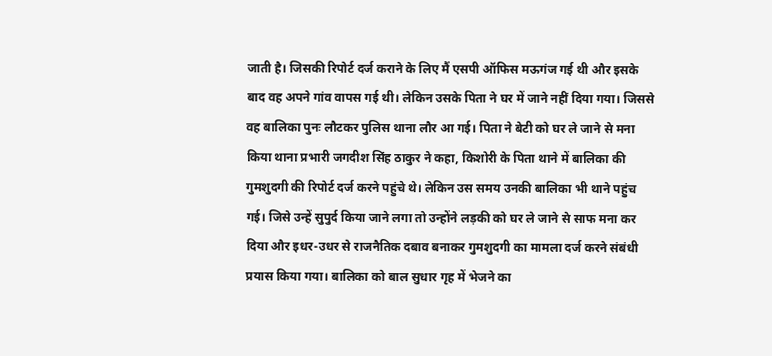जाती है। जिसकी रिपोर्ट दर्ज कराने के लिए मैं एसपी ऑफिस मऊगंज गई थी और इसके बाद वह अपने गांव वापस गई थी। लेकिन उसके पिता ने घर में जाने नहीं दिया गया। जिससे वह बालिका पुनः लौटकर पुलिस थाना लौर आ गई। पिता ने बेटी को घर ले जाने से मना किया थाना प्रभारी जगदीश सिंह ठाकुर ने कहा, किशोरी के पिता थाने में बालिका की गुमशुदगी की रिपोर्ट दर्ज करने पहुंचे थे। लेकिन उस समय उनकी बालिका भी थाने पहुंच गई। जिसे उन्हें सुपुर्द किया जाने लगा तो उन्होंने लड़की को घर ले जाने से साफ मना कर दिया और इधर-उधर से राजनैतिक दबाव बनाकर गुमशुदगी का मामला दर्ज करने संबंधी प्रयास किया गया। बालिका को बाल सुधार गृह में भेजने का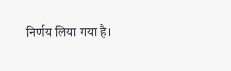निर्णय लिया गया है।